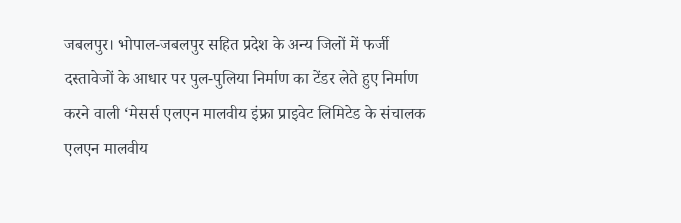जबलपुर। भोपाल-जबलपुर सहित प्रदेश के अन्य जिलों में फर्जी दस्तावेजों के आधार पर पुल-पुलिया निर्माण का टेंडर लेते हुए निर्माण करने वाली ‘मेसर्स एलएन मालवीय इंफ्रा प्राइवेट लिमिटेड के संचालक एलएन मालवीय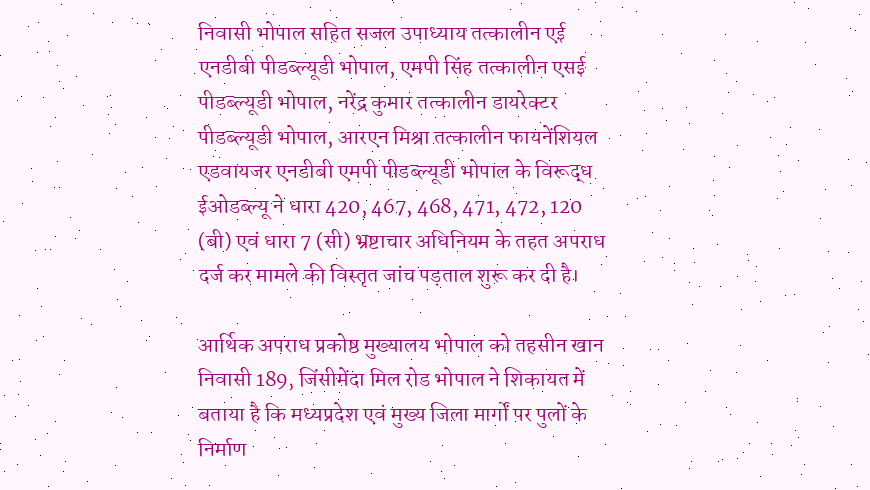निवासी भोपाल सहित सजल उपाध्याय तत्कालीन एई एनडीबी पीडब्ल्यूडी भोपाल, एमपी सिंह तत्कालीन एसई पीडब्ल्यूडी भोपाल, नरेंद्र कुमार तत्कालीन डायरेक्टर पीडब्ल्यूडी भोपाल, आरएन मिश्रा तत्कालीन फायनेंशियल एडवायजर एनडीबी एमपी पीडब्ल्यूडी भोपाल के विरूद्ध ईओडब्ल्यू ने धारा 420, 467, 468, 471, 472, 120 (बी) एवं धारा 7 (सी) भ्रष्टाचार अधिनियम के तहत अपराध दर्ज कर मामले की विस्तृत जांच पड़ताल शुरू कर दी है।

आर्थिक अपराध प्रकोष्ठ मुख्यालय भोपाल को तहसीन खान निवासी 189, जिंसीमेंदा मिल रोड भोपाल ने शिकायत में बताया है कि मध्यप्रदेश एवं मुख्य जिला मार्गों पर पुलों के निर्माण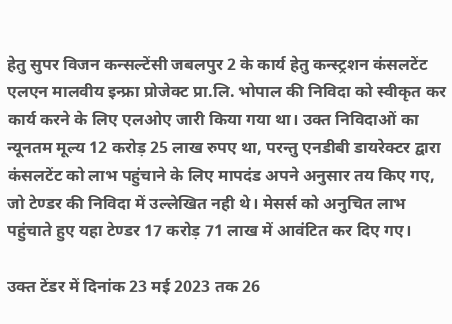हेतु सुपर विजन कन्सल्टेंसी जबलपुर 2 के कार्य हेतु कन्स्ट्रशन कंसलटेंट एलएन मालवीय इन्फ्रा प्रोजेक्ट प्रा.लि. भोपाल की निविदा को स्वीकृत कर कार्य करने के लिए एलओए जारी किया गया था। उक्त निविदाओं का न्यूनतम मूल्य 12 करोड़ 25 लाख रुपए था, परन्तु एनडीबी डायरेक्टर द्वारा कंसलटेंट को लाभ पहुंचाने के लिए मापदंड अपने अनुसार तय किए गए, जो टेण्डर की निविदा में उल्लेखित नही थे। मेसर्स को अनुचित लाभ पहुंचाते हुए यहा टेण्डर 17 करोड़ 71 लाख में आवंटित कर दिए गए।

उक्त टेंडर में दिनांक 23 मई 2023 तक 26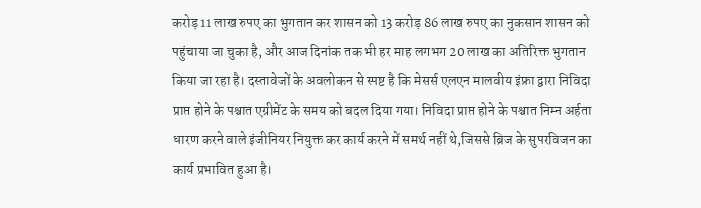करोड़ 11 लाख रुपए का भुगतान कर शासन को 13 करोड़ 86 लाख रुपए का नुकसान शासन को पहुंचाया जा चुका है, और आज दिनांक तक भी हर माह लगभग 20 लाख का अतिरिक्त भुगतान किया जा रहा है। दस्तावेजों के अवलोकन से स्पष्ट है कि मेसर्स एलएन मालवीय इंफ्रा द्वारा निविदा प्राप्त होने के पश्चात एग्रीमेंट के समय को बदल दिया गया। निविदा प्राप्त होने के पश्चात निम्न अर्हता धारण करने वाले इंजीनियर नियुक्त कर कार्य करने में समर्थ नहीं थे,जिससे ब्रिज के सुपरविजन का कार्य प्रभावित हुआ है।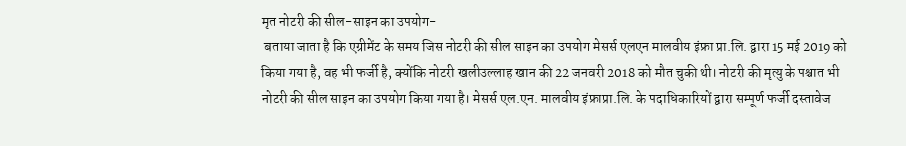मृत नोटरी की सील-साइन का उपयोग-
 बताया जाता है कि एग्रीमेंट के समय जिस नोटरी की सील साइन का उपयोग मेसर्स एलएन मालवीय इंफ्रा प्रा.लि. द्वारा 15 मई 2019 को किया गया है, वह भी फर्जी है, क्योंकि नोटरी खलीउल्लाह खान की 22 जनवरी 2018 को मौत चुकी थी। नोटरी की मृत्यु के पश्चात भी नोटरी की सील साइन का उपयोग किया गया है। मेसर्स एल.एन. मालवीय इंफ्राप्रा.लि. के पदाधिकारियों द्वारा सम्पूर्ण फर्जी दस्तावेज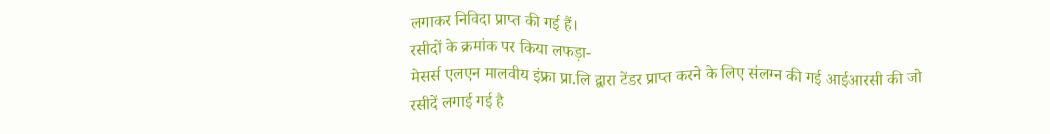लगाकर निविदा प्राप्त की गई हैं।
रसीदों के क्रमांक पर किया लफड़ा-
मेसर्स एलएन मालवीय इंफ्रा प्रा.लि द्वारा टेंडर प्राप्त करने के लिए संलग्न की गई आईआरसी की जो रसीदें लगाई गई है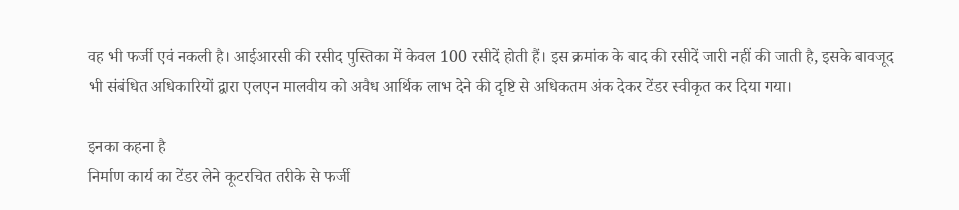वह भी फर्जी एवं नकली है। आईआरसी की रसीद पुस्तिका में केवल 100 रसीदें होती हैं। इस क्रमांक के बाद की रसीदें जारी नहीं की जाती है, इसके बावजूद भी संबंधित अधिकारियों द्वारा एलएन मालवीय को अवैध आर्थिक लाभ देने की दृष्टि से अधिकतम अंक देकर टेंडर स्वीकृत कर दिया गया।

इनका कहना है
निर्माण कार्य का टेंडर लेने कूटरचित तरीके से फर्जी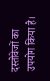दस्तोवेजों का उपयोग किया है।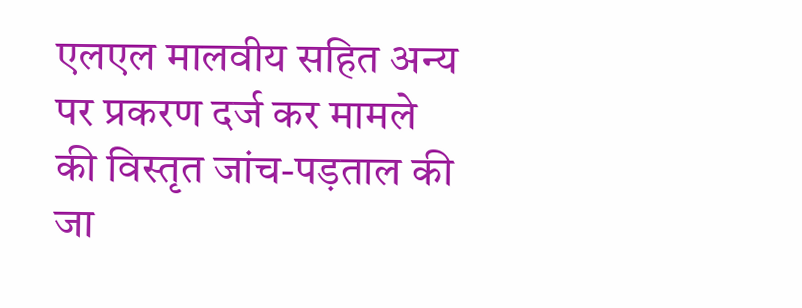एलएल मालवीय सहित अन्य पर प्रकरण दर्ज कर मामले की विस्तृत जांच-पड़ताल की जा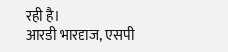रही है।
आरडी भारदृाज, एसपी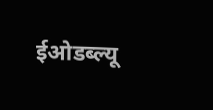ईओडब्ल्यू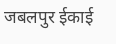जबलपुर ईकाई